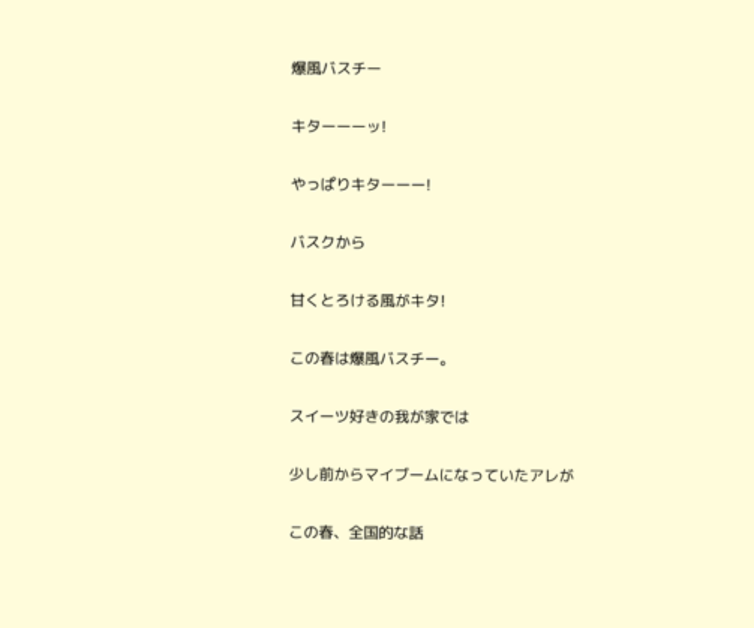爆風バスチー

キターーーッ!

やっぱりキターーー!

バスクから

甘くとろける風がキタ!

この春は爆風バスチー。

スイーツ好きの我が家では

少し前からマイブームになっていたアレが

この春、全国的な話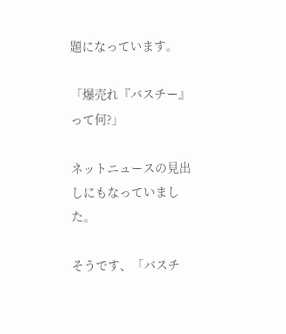題になっています。

「爆売れ『バスチー』って何?」

ネットニュースの見出しにもなっていました。

そうです、「バスチ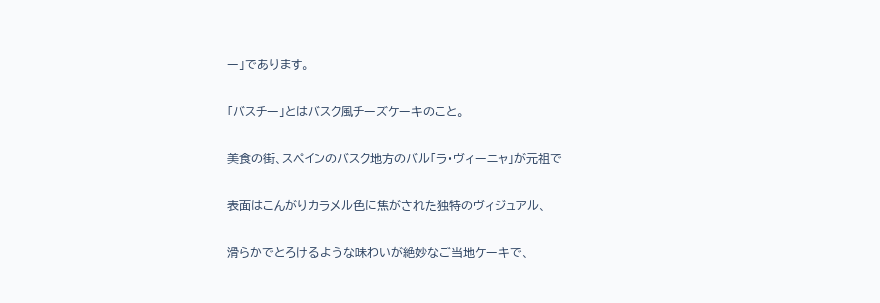ー」であります。

「バスチー」とはバスク風チーズケーキのこと。

美食の街、スペインのバスク地方のバル「ラ・ヴィーニャ」が元祖で

表面はこんがりカラメル色に焦がされた独特のヴィジュアル、

滑らかでとろけるような味わいが絶妙なご当地ケーキで、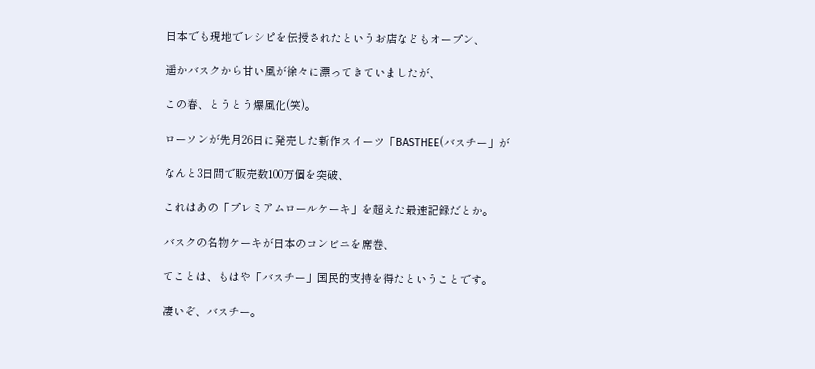日本でも現地でレシピを伝授されたというお店などもオープン、

遥かバスクから甘い風が徐々に漂ってきていましたが、

この春、とうとう爆風化(笑)。

ローソンが先月26日に発売した新作スイーツ「BASTHEE(バスチー」が

なんと3日間で販売数100万個を突破、

これはあの「プレミアムロールケーキ」を超えた最速記録だとか。

バスクの名物ケーキが日本のコンビニを席巻、

てことは、もはや「バスチー」国民的支持を得たということです。

凄いぞ、バスチー。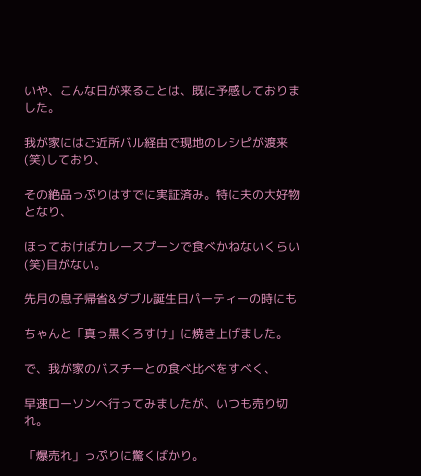いや、こんな日が来ることは、既に予感しておりました。

我が家にはご近所バル経由で現地のレシピが渡来(笑)しており、

その絶品っぷりはすでに実証済み。特に夫の大好物となり、

ほっておけばカレースプーンで食べかねないくらい(笑)目がない。

先月の息子帰省&ダブル誕生日パーティーの時にも

ちゃんと「真っ黒くろすけ」に焼き上げました。

で、我が家のバスチーとの食べ比べをすべく、

早速ローソンへ行ってみましたが、いつも売り切れ。

「爆売れ」っぷりに驚くばかり。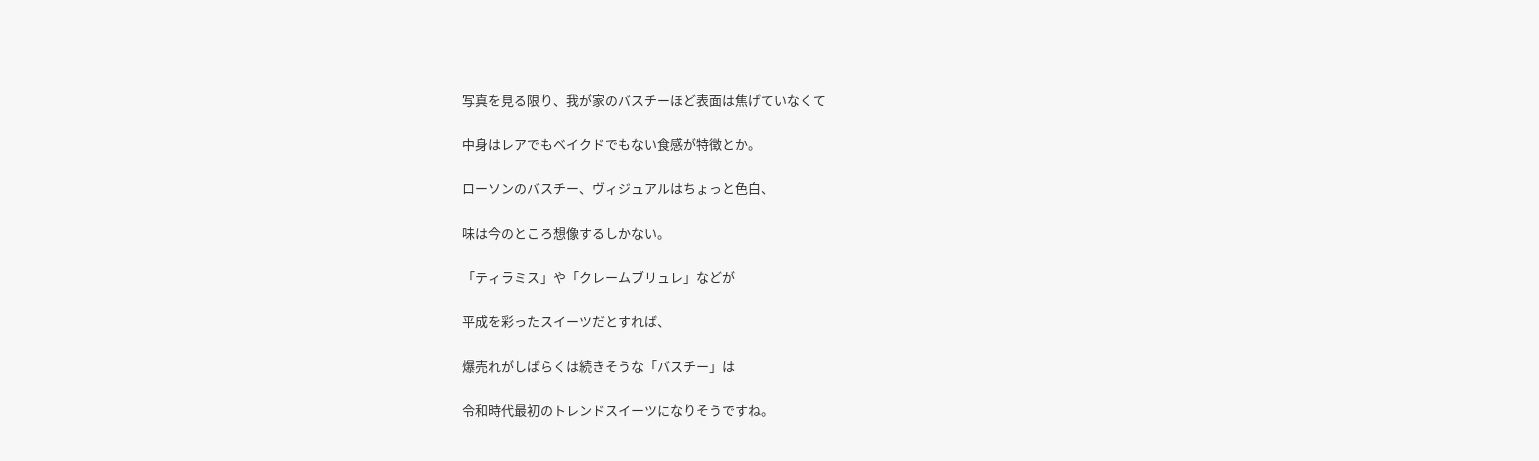写真を見る限り、我が家のバスチーほど表面は焦げていなくて

中身はレアでもベイクドでもない食感が特徴とか。

ローソンのバスチー、ヴィジュアルはちょっと色白、

味は今のところ想像するしかない。

「ティラミス」や「クレームブリュレ」などが

平成を彩ったスイーツだとすれば、

爆売れがしばらくは続きそうな「バスチー」は

令和時代最初のトレンドスイーツになりそうですね。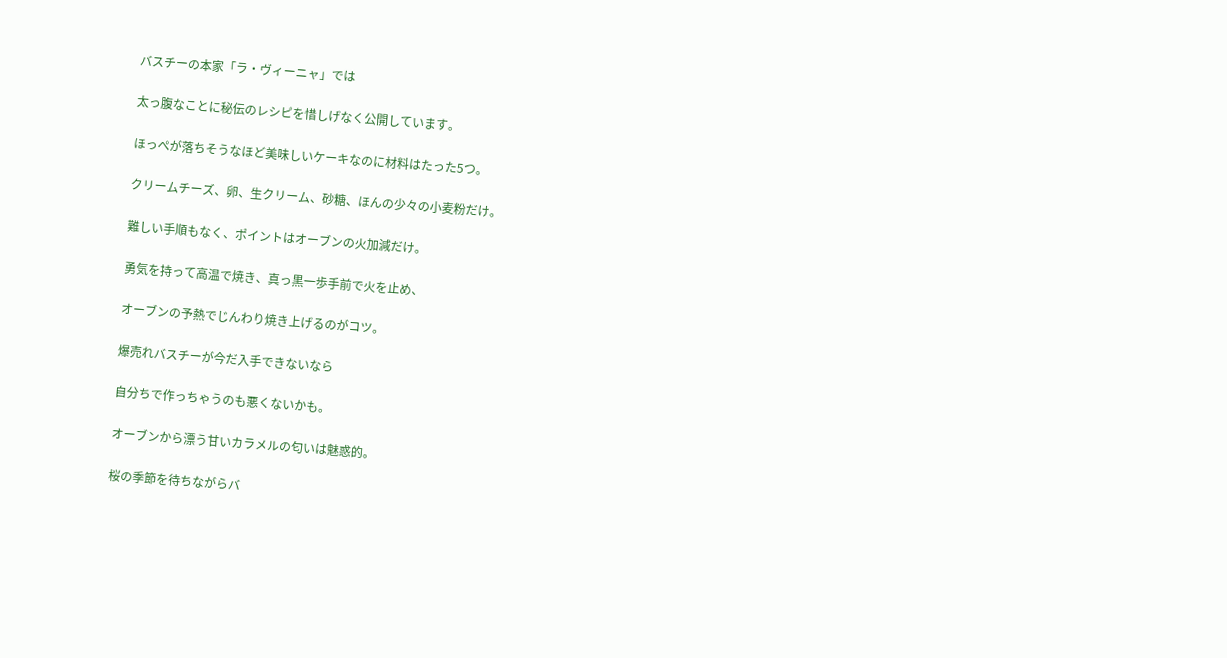バスチーの本家「ラ・ヴィーニャ」では

太っ腹なことに秘伝のレシピを惜しげなく公開しています。

ほっぺが落ちそうなほど美味しいケーキなのに材料はたった5つ。

クリームチーズ、卵、生クリーム、砂糖、ほんの少々の小麦粉だけ。

難しい手順もなく、ポイントはオーブンの火加減だけ。

勇気を持って高温で焼き、真っ黒一歩手前で火を止め、

オーブンの予熱でじんわり焼き上げるのがコツ。

爆売れバスチーが今だ入手できないなら

自分ちで作っちゃうのも悪くないかも。

オーブンから漂う甘いカラメルの匂いは魅惑的。

桜の季節を待ちながらバ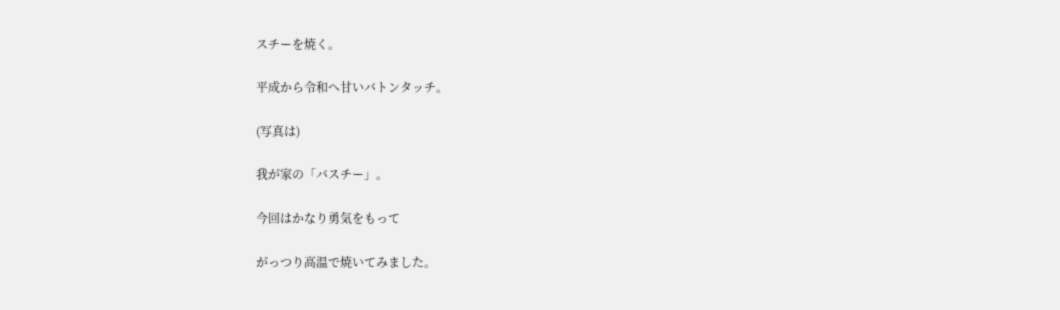スチーを焼く。

平成から令和へ甘いバトンタッチ。

(写真は)

我が家の「バスチー」。

今回はかなり勇気をもって

がっつり高温で焼いてみました。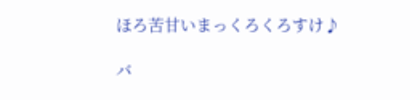ほろ苦甘いまっくろくろすけ♪

バ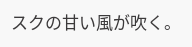スクの甘い風が吹く。